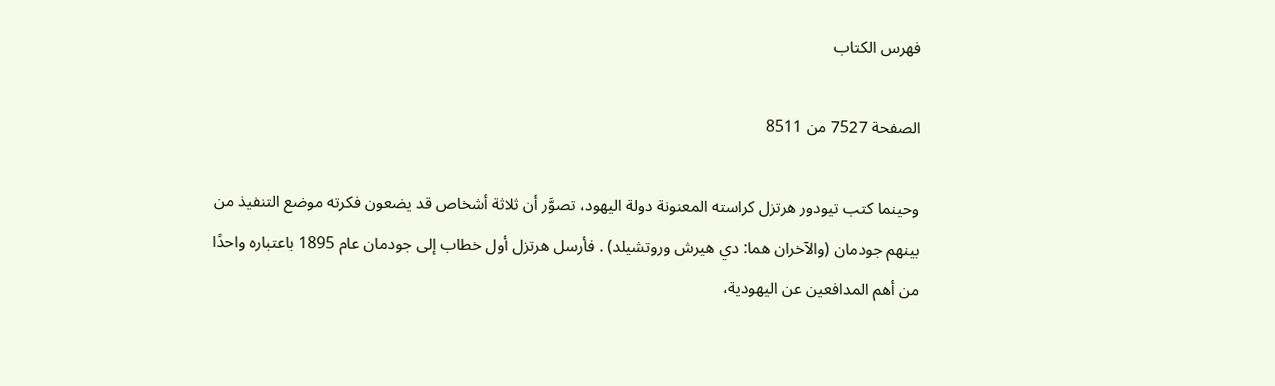فهرس الكتاب

الصفحة 7527 من 8511

وحينما كتب تيودور هرتزل كراسته المعنونة دولة اليهود، تصوَّر أن ثلاثة أشخاص قد يضعون فكرته موضع التنفيذ من بينهم جودمان (والآخران هما: دي هيرش وروتشيلد) . فأرسل هرتزل أول خطاب إلى جودمان عام 1895 باعتباره واحدًا من أهم المدافعين عن اليهودية،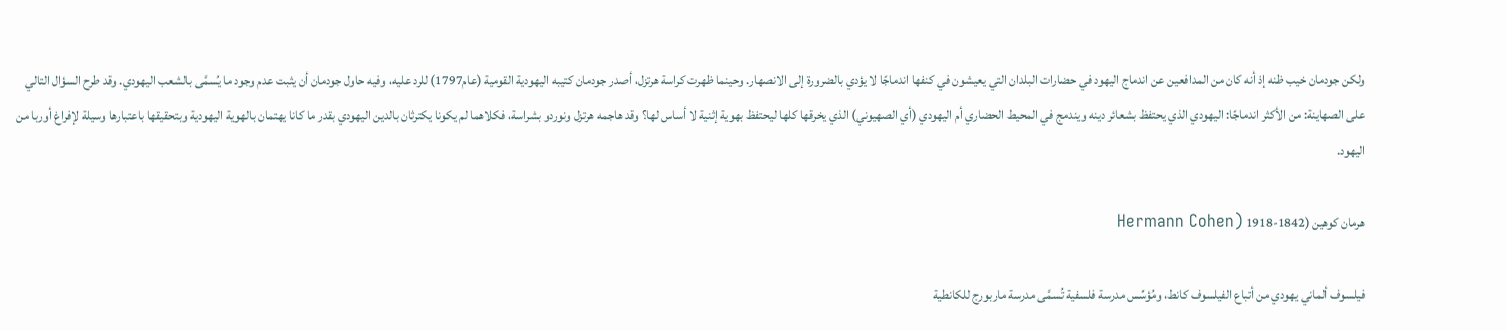ولكن جودمان خيب ظنه إذ أنه كان من المدافعين عن اندماج اليهود في حضارات البلدان التي يعيشون في كنفها اندماجًا لا يؤدي بالضرورة إلى الانصهار. وحينما ظهرت كراسة هرتزل، أصدر جودمان كتيبه اليهودية القومية (عام1797) للرد عليه، وفيه حاول جودمان أن يثبت عدم وجود ما يُسمَّى بالشعب اليهودي. وقد طرح السؤال التالي على الصهاينة: من الأكثر اندماجًا: اليهودي الذي يحتفظ بشعائر دينه ويندمج في المحيط الحضاري أم اليهودي (أي الصهيوني) الذي يخرقها كلها ليحتفظ بهوية إثنية لا أساس لها؟ وقد هاجمه هرتزل ونوردو بشراسة، فكلاهما لم يكونا يكترثان بالدين اليهودي بقدر ما كانا يهتمان بالهوية اليهودية وبتحقيقها باعتبارها وسيلة لإفراغ أوربا من اليهود.

هرمان كوهين (1842-1918 (Hermann Cohen

فيلسوف ألماني يهودي من أتباع الفيلسوف كانط، ومُؤسِّس مدرسة فلسفية تُسمَّى مدرسة ماربورج للكانطية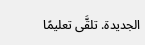الجديدة. تلقَّى تعليمًا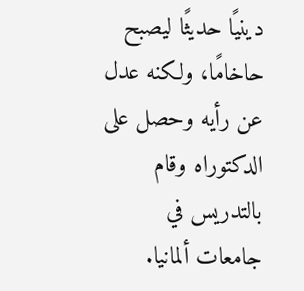دينيًا حديثًا ليصبح حاخامًا، ولكنه عدل عن رأيه وحصل على الدكتوراه وقام بالتدريس في جامعات ألمانيا.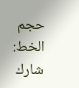حجم الخط:
شارك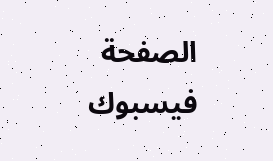الصفحة
فيسبوك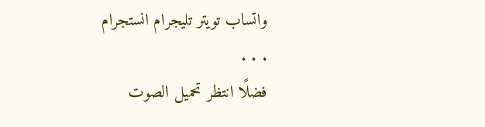واتساب تويتر تليجرام انستجرام
. . .
فضلًا انتظر تحميل الصوت